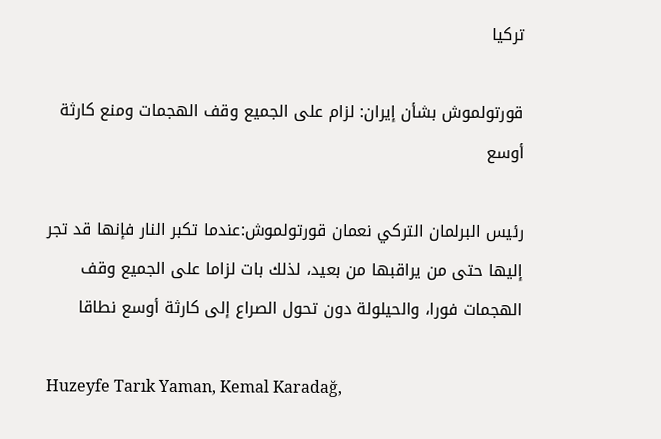تركيا

قورتولموش بشأن إيران: لزام على الجميع وقف الهجمات ومنع كارثة أوسع

رئيس البرلمان التركي نعمان قورتولموش:عندما تكبر النار فإنها قد تجر إليها حتى من يراقبها من بعيد، لذلك بات لزاما على الجميع وقف الهجمات فورا، والحيلولة دون تحول الصراع إلى كارثة أوسع نطاقا

Huzeyfe Tarık Yaman, Kemal Karadağ,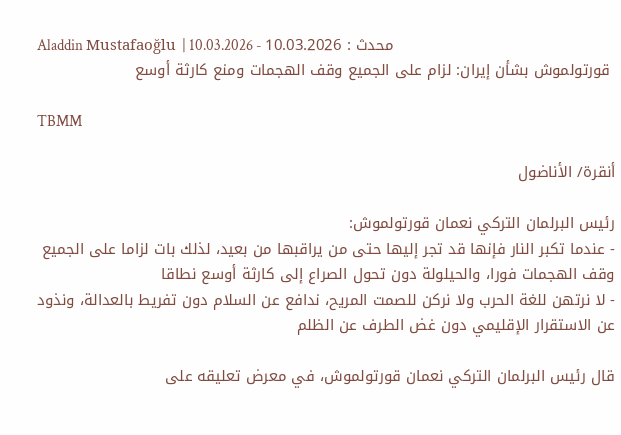Aladdin Mustafaoğlu  | 10.03.2026 - محدث : 10.03.2026
 قورتولموش بشأن إيران: لزام على الجميع وقف الهجمات ومنع كارثة أوسع

TBMM

أنقرة/ الأناضول

رئيس البرلمان التركي نعمان قورتولموش:
- عندما تكبر النار فإنها قد تجر إليها حتى من يراقبها من بعيد، لذلك بات لزاما على الجميع وقف الهجمات فورا، والحيلولة دون تحول الصراع إلى كارثة أوسع نطاقا
- لا نرتهن للغة الحرب ولا نركن للصمت المريح، ندافع عن السلام دون تفريط بالعدالة، ونذود عن الاستقرار الإقليمي دون غض الطرف عن الظلم

قال رئيس البرلمان التركي نعمان قورتولموش، في معرض تعليقه على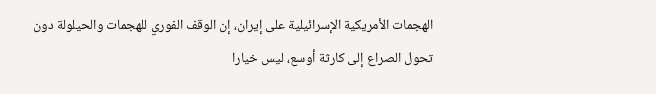الهجمات الأمريكية الإسرائيلية على إيران، إن الوقف الفوري للهجمات والحيلولة دون تحول الصراع إلى كارثة أوسع، ليس خيارا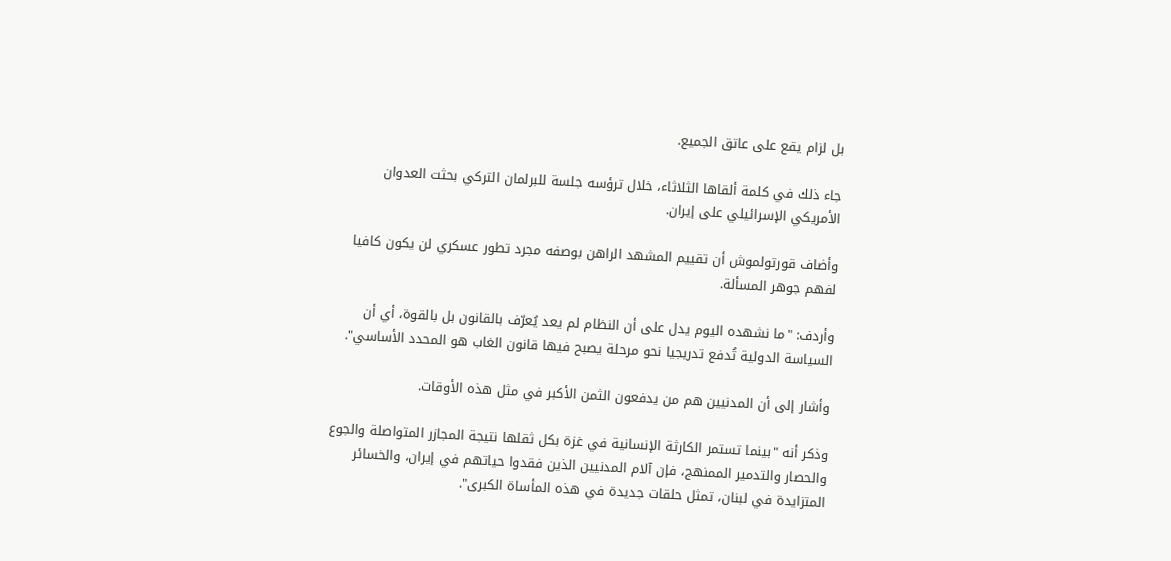بل لزام يقع على عاتق الجميع.

جاء ذلك في كلمة ألقاها الثلاثاء، خلال ترؤسه جلسة للبرلمان التركي بحثت العدوان الأمريكي الإسرائيلي على إيران.

وأضاف قورتولموش أن تقييم المشهد الراهن بوصفه مجرد تطور عسكري لن يكون كافيا لفهم جوهر المسألة.

وأردف: "ما نشهده اليوم يدل على أن النظام لم يعد يُعرّف بالقانون بل بالقوة، أي أن السياسة الدولية تُدفع تدريجيا نحو مرحلة يصبح فيها قانون الغاب هو المحدد الأساسي".

وأشار إلى أن المدنيين هم من يدفعون الثمن الأكبر في مثل هذه الأوقات.

وذكر أنه "بينما تستمر الكارثة الإنسانية في غزة بكل ثقلها نتيجة المجازر المتواصلة والجوع والحصار والتدمير الممنهج، فإن آلام المدنيين الذين فقدوا حياتهم في إيران، والخسائر المتزايدة في لبنان، تمثل حلقات جديدة في هذه المأساة الكبرى".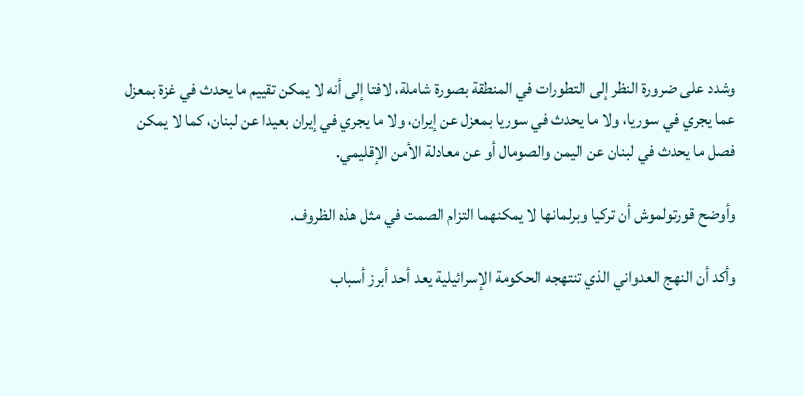وشدد على ضرورة النظر إلى التطورات في المنطقة بصورة شاملة، لافتا إلى أنه لا يمكن تقييم ما يحدث في غزة بمعزل عما يجري في سوريا، ولا ما يحدث في سوريا بمعزل عن إيران، ولا ما يجري في إيران بعيدا عن لبنان، كما لا يمكن فصل ما يحدث في لبنان عن اليمن والصومال أو عن معادلة الأمن الإقليمي.

وأوضح قورتولموش أن تركيا وبرلمانها لا يمكنهما التزام الصمت في مثل هذه الظروف.

وأكد أن النهج العدواني الذي تنتهجه الحكومة الإسرائيلية يعد أحد أبرز أسباب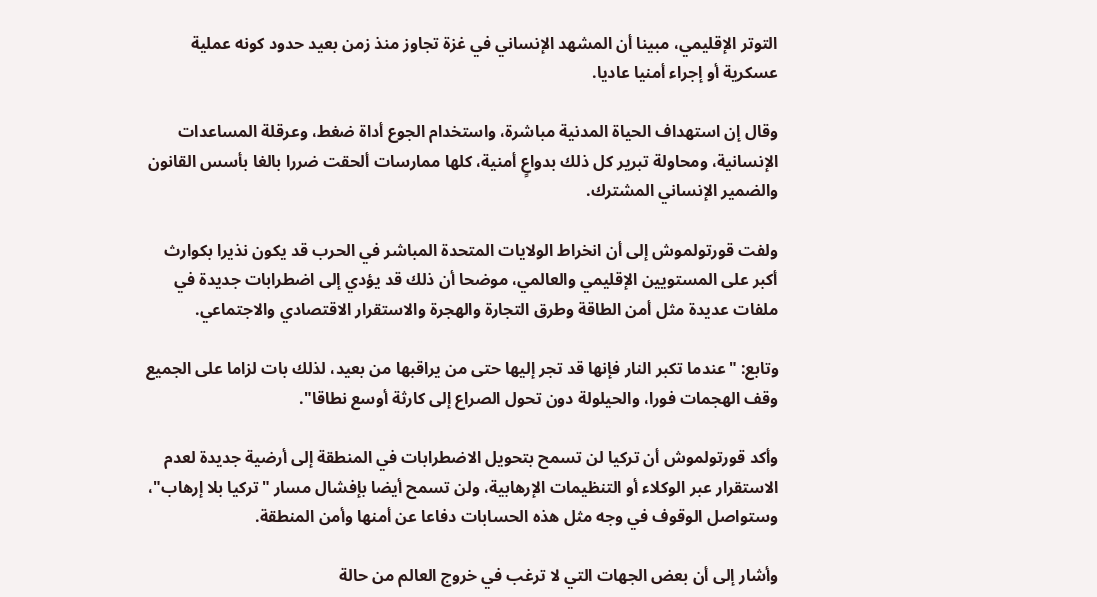التوتر الإقليمي، مبينا أن المشهد الإنساني في غزة تجاوز منذ زمن بعيد حدود كونه عملية عسكرية أو إجراء أمنيا عاديا.

وقال إن استهداف الحياة المدنية مباشرة، واستخدام الجوع أداة ضغط، وعرقلة المساعدات الإنسانية، ومحاولة تبرير كل ذلك بدواعٍ أمنية، كلها ممارسات ألحقت ضررا بالغا بأسس القانون والضمير الإنساني المشترك.

ولفت قورتولموش إلى أن انخراط الولايات المتحدة المباشر في الحرب قد يكون نذيرا بكوارث أكبر على المستويين الإقليمي والعالمي، موضحا أن ذلك قد يؤدي إلى اضطرابات جديدة في ملفات عديدة مثل أمن الطاقة وطرق التجارة والهجرة والاستقرار الاقتصادي والاجتماعي.

وتابع: "عندما تكبر النار فإنها قد تجر إليها حتى من يراقبها من بعيد، لذلك بات لزاما على الجميع وقف الهجمات فورا، والحيلولة دون تحول الصراع إلى كارثة أوسع نطاقا".

وأكد قورتولموش أن تركيا لن تسمح بتحويل الاضطرابات في المنطقة إلى أرضية جديدة لعدم الاستقرار عبر الوكلاء أو التنظيمات الإرهابية، ولن تسمح أيضا بإفشال مسار "تركيا بلا إرهاب"، وستواصل الوقوف في وجه مثل هذه الحسابات دفاعا عن أمنها وأمن المنطقة.

وأشار إلى أن بعض الجهات التي لا ترغب في خروج العالم من حالة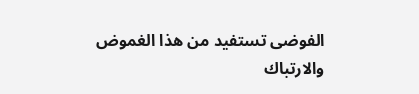الفوضى تستفيد من هذا الغموض والارتباك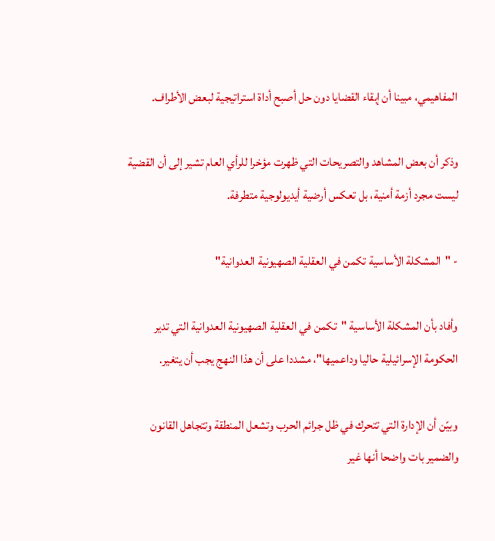المفاهيمي، مبينا أن إبقاء القضايا دون حل أصبح أداة استراتيجية لبعض الأطراف.

وذكر أن بعض المشاهد والتصريحات التي ظهرت مؤخرا للرأي العام تشير إلى أن القضية ليست مجرد أزمة أمنية، بل تعكس أرضية أيديولوجية متطرفة.

- "المشكلة الأساسية تكمن في العقلية الصهيونية العدوانية"

وأفاد بأن المشكلة الأساسية "تكمن في العقلية الصهيونية العدوانية التي تدير الحكومة الإسرائيلية حاليا وداعميها"، مشددا على أن هذا النهج يجب أن يتغير.

وبيّن أن الإدارة التي تتحرك في ظل جرائم الحرب وتشعل المنطقة وتتجاهل القانون والضمير بات واضحا أنها غير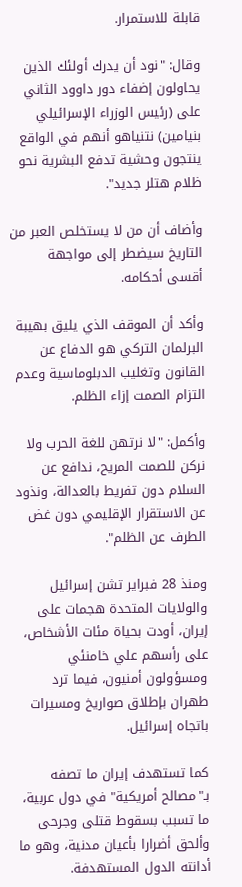قابلة للاستمرار.

وقال: "نود أن يدرك أولئك الذين يحاولون إضفاء دور داوود الثاني على (رئيس الوزراء الإسرائيلي بنيامين) نتنياهو أنهم في الواقع ينتجون وحشية تدفع البشرية نحو ظلام هتلر جديد".

وأضاف أن من لا يستخلص العبر من التاريخ سيضطر إلى مواجهة أقسى أحكامه.

وأكد أن الموقف الذي يليق بهيبة البرلمان التركي هو الدفاع عن القانون وتغليب الدبلوماسية وعدم التزام الصمت إزاء الظلم.

وأكمل: "لا نرتهن للغة الحرب ولا نركن للصمت المريح، ندافع عن السلام دون تفريط بالعدالة، ونذود عن الاستقرار الإقليمي دون غض الطرف عن الظلم".

ومنذ 28 فبراير تشن إسرائيل والولايات المتحدة هجمات على إيران، أودت بحياة مئات الأشخاص، على رأسهم علي خامنئي ومسؤولون أمنيون، فيما ترد طهران بإطلاق صواريخ ومسيرات باتجاه إسرائيل.

كما تستهدف إيران ما تصفه بـ"مصالح أمريكية" في دول عربية، ما تسبب بسقوط قتلى وجرحى وألحق أضرارا بأعيان مدنية، وهو ما أدانته الدول المستهدفة.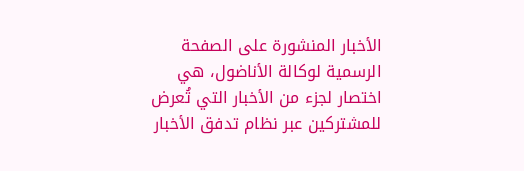الأخبار المنشورة على الصفحة الرسمية لوكالة الأناضول، هي اختصار لجزء من الأخبار التي تُعرض للمشتركين عبر نظام تدفق الأخبار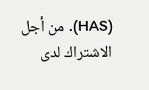(HAS). من أجل الاشتراك لدى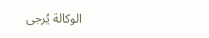الوكالة يُرجى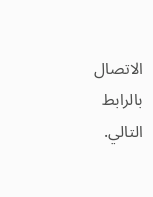الاتصال بالرابط التالي.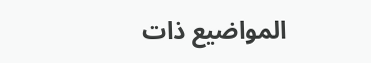المواضيع ذات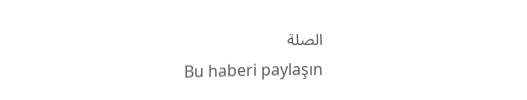الصلة
Bu haberi paylaşın